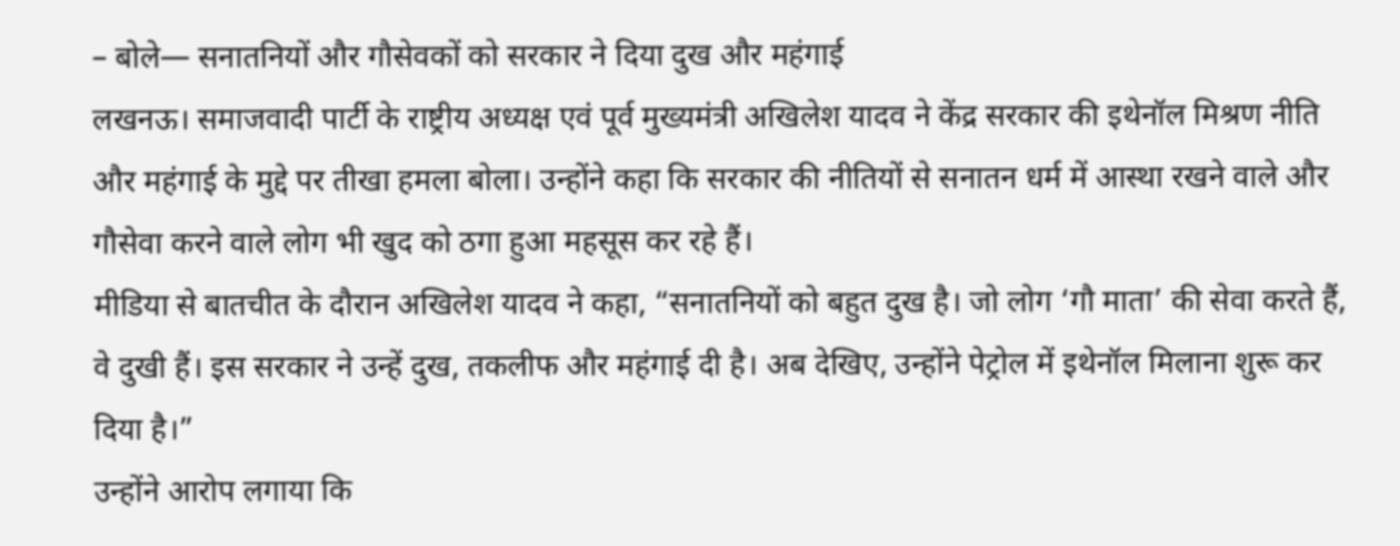– बोले— सनातनियों और गौसेवकों को सरकार ने दिया दुख और महंगाई
लखनऊ। समाजवादी पार्टी के राष्ट्रीय अध्यक्ष एवं पूर्व मुख्यमंत्री अखिलेश यादव ने केंद्र सरकार की इथेनॉल मिश्रण नीति और महंगाई के मुद्दे पर तीखा हमला बोला। उन्होंने कहा कि सरकार की नीतियों से सनातन धर्म में आस्था रखने वाले और गौसेवा करने वाले लोग भी खुद को ठगा हुआ महसूस कर रहे हैं।
मीडिया से बातचीत के दौरान अखिलेश यादव ने कहा, “सनातनियों को बहुत दुख है। जो लोग ‘गौ माता’ की सेवा करते हैं, वे दुखी हैं। इस सरकार ने उन्हें दुख, तकलीफ और महंगाई दी है। अब देखिए, उन्होंने पेट्रोल में इथेनॉल मिलाना शुरू कर दिया है।”
उन्होंने आरोप लगाया कि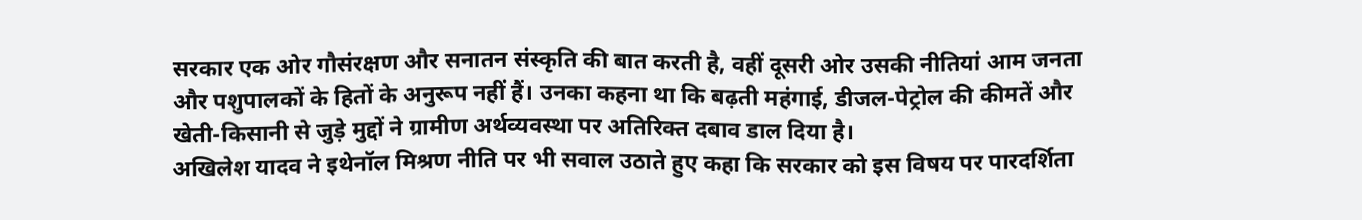सरकार एक ओर गौसंरक्षण और सनातन संस्कृति की बात करती है, वहीं दूसरी ओर उसकी नीतियां आम जनता और पशुपालकों के हितों के अनुरूप नहीं हैं। उनका कहना था कि बढ़ती महंगाई, डीजल-पेट्रोल की कीमतें और खेती-किसानी से जुड़े मुद्दों ने ग्रामीण अर्थव्यवस्था पर अतिरिक्त दबाव डाल दिया है।
अखिलेश यादव ने इथेनॉल मिश्रण नीति पर भी सवाल उठाते हुए कहा कि सरकार को इस विषय पर पारदर्शिता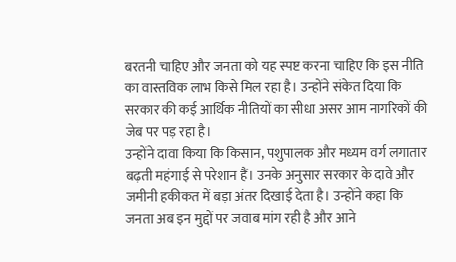बरतनी चाहिए और जनता को यह स्पष्ट करना चाहिए कि इस नीति का वास्तविक लाभ किसे मिल रहा है। उन्होंने संकेत दिया कि सरकार की कई आर्थिक नीतियों का सीधा असर आम नागरिकों की जेब पर पड़ रहा है।
उन्होंने दावा किया कि किसान, पशुपालक और मध्यम वर्ग लगातार बढ़ती महंगाई से परेशान हैं। उनके अनुसार सरकार के दावे और जमीनी हकीकत में बड़ा अंतर दिखाई देता है। उन्होंने कहा कि जनता अब इन मुद्दों पर जवाब मांग रही है और आने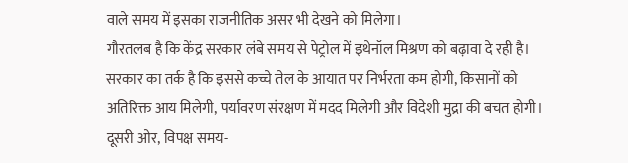वाले समय में इसका राजनीतिक असर भी देखने को मिलेगा।
गौरतलब है कि केंद्र सरकार लंबे समय से पेट्रोल में इथेनॉल मिश्रण को बढ़ावा दे रही है। सरकार का तर्क है कि इससे कच्चे तेल के आयात पर निर्भरता कम होगी, किसानों को अतिरिक्त आय मिलेगी, पर्यावरण संरक्षण में मदद मिलेगी और विदेशी मुद्रा की बचत होगी। दूसरी ओर, विपक्ष समय-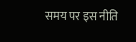समय पर इस नीति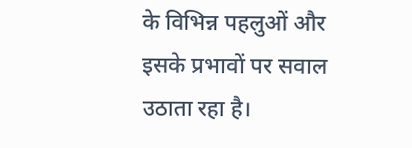के विभिन्न पहलुओं और इसके प्रभावों पर सवाल उठाता रहा है।